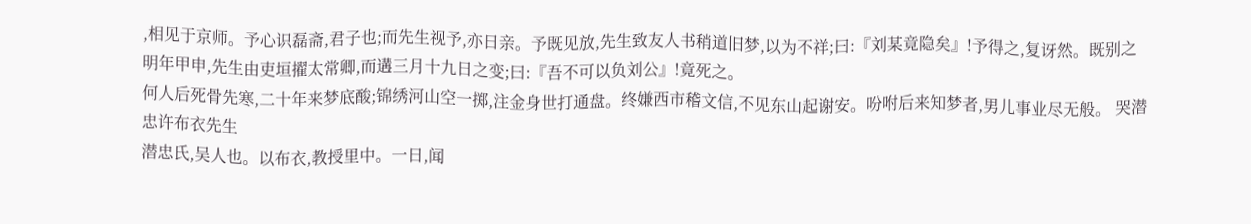,相见于京师。予心识磊斋,君子也;而先生视予,亦日亲。予既见放,先生致友人书稍道旧梦,以为不祥;曰:『刘某竟隐矣』!予得之,复讶然。既别之明年甲申,先生由吏垣擢太常卿,而遘三月十九日之变;曰:『吾不可以负刘公』!竟死之。
何人后死骨先寒,二十年来梦底酸;锦绣河山空一掷,注金身世打通盘。终嫌西市稽文信,不见东山起谢安。吩咐后来知梦者,男儿事业尽无般。 哭潜忠许布衣先生
潜忠氏,吴人也。以布衣,教授里中。一日,闻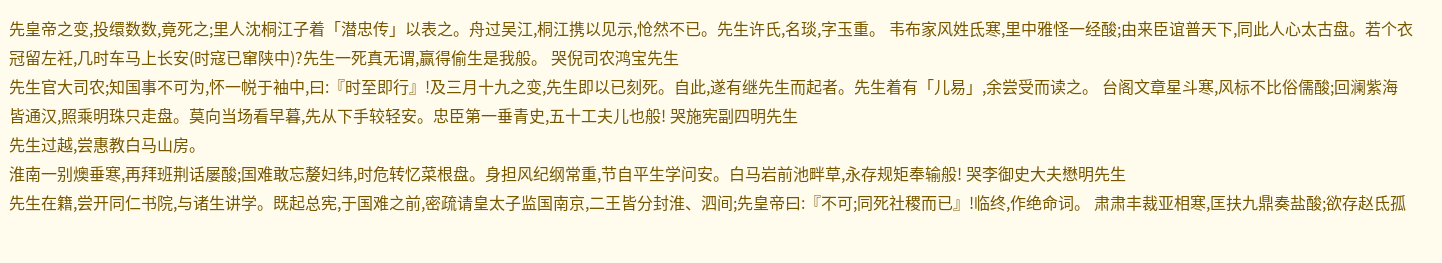先皇帝之变,投缳数数,竟死之;里人沈桐江子着「潜忠传」以表之。舟过吴江,桐江携以见示,怆然不已。先生许氏,名琰,字玉重。 韦布家风姓氐寒,里中雅怪一经酸;由来臣谊普天下,同此人心太古盘。若个衣冠留左衽,几时车马上长安(时寇已窜陕中)?先生一死真无谓,赢得偷生是我般。 哭倪司农鸿宝先生
先生官大司农;知国事不可为,怀一帨于袖中,曰:『时至即行』!及三月十九之变,先生即以已刻死。自此,遂有继先生而起者。先生着有「儿易」,余尝受而读之。 台阁文章星斗寒,风标不比俗儒酸;回澜紫海皆通汉,照乘明珠只走盘。莫向当场看早暮,先从下手较轻安。忠臣第一垂青史,五十工夫儿也般! 哭施宪副四明先生
先生过越,尝惠教白马山房。
淮南一别燠垂寒,再拜班荆话屡酸;国难敢忘嫠妇纬,时危转忆菜根盘。身担风纪纲常重,节自平生学问安。白马岩前池畔草,永存规矩奉输般! 哭李御史大夫懋明先生
先生在籍,尝开同仁书院,与诸生讲学。既起总宪,于国难之前,密疏请皇太子监国南京,二王皆分封淮、泗间;先皇帝曰:『不可;同死社稷而已』!临终,作绝命词。 肃肃丰裁亚相寒,匡扶九鼎奏盐酸;欲存赵氐孤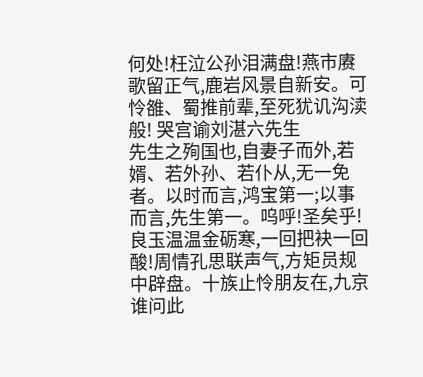何处!枉泣公孙泪满盘!燕市赓歌留正气,鹿岩风景自新安。可怜雒、蜀推前辈,至死犹讥沟渎般! 哭宫谕刘湛六先生
先生之殉国也,自妻子而外,若婿、若外孙、若仆从,无一免者。以时而言,鸿宝第一;以事而言,先生第一。呜呼!圣矣乎! 良玉温温金砺寒,一回把袂一回酸!周情孔思联声气,方矩员规中辟盘。十族止怜朋友在,九京谁问此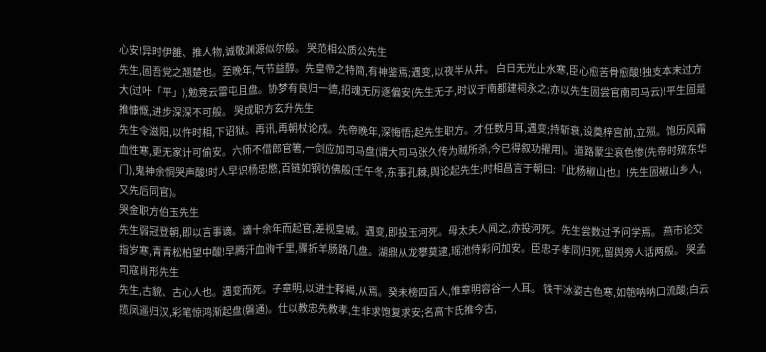心安!异时伊雒、推人物,诚敬渊源似尔般。 哭范相公质公先生
先生,固吾党之翘楚也。至晚年,气节益醇。先皇帝之特简,有神鉴焉;遇变,以夜半从井。 白日无光止水寒,臣心愈苦骨愈酸!独支本末过方大(过叶「平」),勉竞云雷屯且盘。协梦有良归一德,招魂无厉逐偏安(先生无子,时议于南都建祠永之;亦以先生固尝官南司马云)!平生固是推慷慨,进步深深不可般。 哭成职方玄升先生
先生令滋阳,以忤时相,下诏狱。再讯,再朝杖论戍。先帝晚年,深悔悟;起先生职方。才任数月耳,遇变;持斩衰,设奠梓宫前,立殒。饱历风霜血性寒,更无家计可偷安。六师不借郎官箸,一剑应加司马盘(谓大司马张久传为贼所杀,今已得叙功擢用)。道路蒙尘哀色惨(先帝时殡东华门),鬼神余恫哭声酸!时人早识杨忠愍,百链如钢彷佛般(壬午冬,东事孔棘,舆论起先生;时相昌言于朝曰:『此杨椒山也』!先生固椒山乡人,又先后同官)。
哭金职方伯玉先生
先生弱冠登朝,即以言事谪。谪十余年而起官,差视皇城。遇变,即投玉河死。母太夫人闻之,亦投河死。先生尝数过予问学焉。 燕市论交指岁寒,青青松柏望中酸!早腾汗血驹千里,骤折羊肠路几盘。湖鼎从龙攀莫逮,瑶池侍彩问加安。臣忠子孝同归死,留舆旁人话两般。 哭孟司寇肖形先生
先生,古貌、古心人也。遇变而死。子章明,以进士释褐,从焉。癸未榜四百人,惟章明容谷一人耳。 铁干冰姿古色寒,如匏呐呐口流酸;白云揽凤遥归汉,彩笔惊鸿渐起盘(磐通)。仕以教忠先教孝,生非求饱复求安;名高卞氏推今古,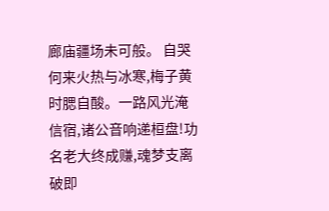廊庙疆场未可般。 自哭
何来火热与冰寒,梅子黄时腮自酸。一路风光淹信宿,诸公音响递桓盘!功名老大终成赚,魂梦支离破即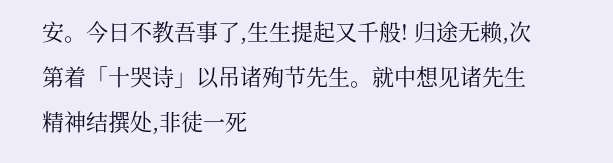安。今日不教吾事了,生生提起又千般! 归途无赖,次第着「十哭诗」以吊诸殉节先生。就中想见诸先生精神结撰处,非徒一死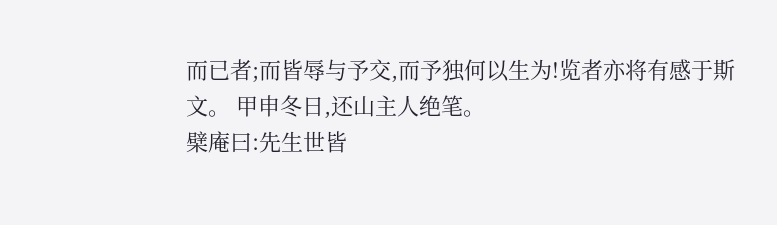而已者;而皆辱与予交,而予独何以生为!览者亦将有感于斯文。 甲申冬日,还山主人绝笔。
檗庵曰:先生世皆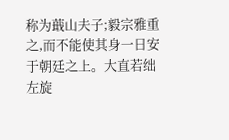称为蕺山夫子;毅宗雅重之,而不能使其身一日安于朝廷之上。大直若绌
左旋